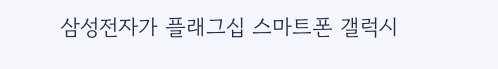삼성전자가 플래그십 스마트폰 갤럭시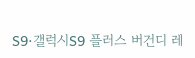S9·갤럭시S9 플러스 버건디 레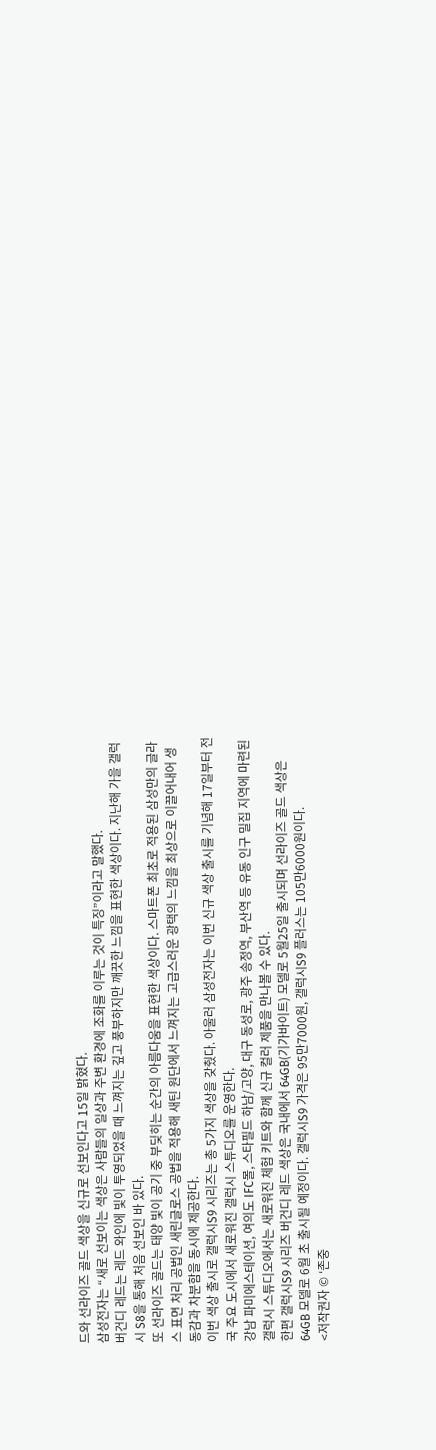드와 선라이즈 골드 색상을 신규로 선보인다고 15일 밝혔다.
삼성전자는 “새로 선보이는 색상은 사람들의 일상과 주변 환경에 조화를 이루는 것이 특징”이라고 말했다.
버건디 레드는 레드 와인에 빛이 투영되었을 때 느껴지는 깊고 풍부하지만 깨끗한 느낌을 표현한 색상이다. 지난해 가을 갤럭시 S8을 통해 처음 선보인 바 있다.
또 선라이즈 골드는 태양 빛이 공기 중 부딪히는 순간의 아름다움을 표현한 색상이다. 스마트폰 최초로 적용된 삼성만의 글라스 표면 처리 공법인 새린글로스 공법을 적용해 새틴 원단에서 느껴지는 고급스러운 광택의 느낌을 최상으로 이끌어내어 생동감과 차분함을 동시에 제공한다.
이번 색상 출시로 갤럭시S9 시리즈는 총 5가지 색상을 갖췄다. 아울러 삼성전자는 이번 신규 색상 출시를 기념해 17일부터 전국 주요 도시에서 새로워진 갤럭시 스튜디오를 운영한다.
강남 파미에스테이션, 여의도 IFC몰, 스타필드 하남/고양, 대구 동성로, 광주 송정역, 부산역 등 유동 인구 밀집 지역에 마련된 갤럭시 스튜디오에서는 새로워진 체험 키트와 함께 신규 컬러 제품을 만나볼 수 있다.
한편 갤럭시S9 시리즈 버건디 레드 색상은 국내에서 64GB(기가바이트) 모델로 5월25일 출시되며 선라이즈 골드 색상은 64GB 모델로 6월 초 출시될 예정이다. 갤럭시S9 가격은 95만7000원, 갤럭시S9 플러스는 105만6000원이다.
<저작권자 © ‘존중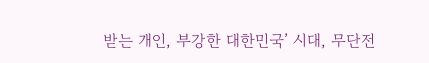받는 개인, 부강한 대한민국’ 시대, 무단전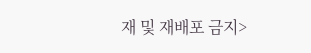재 및 재배포 금지>